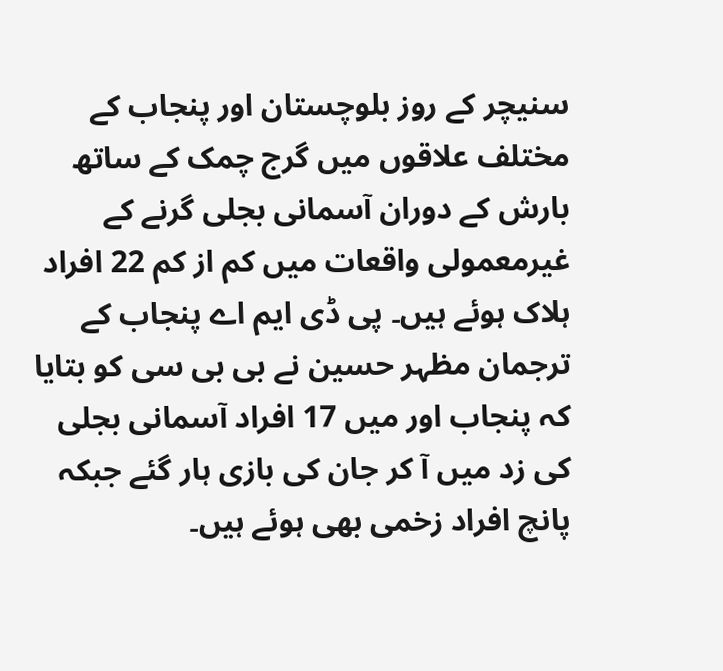سنیچر کے روز بلوچستان اور پنجاب کے مختلف علاقوں میں گرج چمک کے ساتھ بارش کے دوران آسمانی بجلی گرنے کے غیرمعمولی واقعات میں کم از کم 22 افراد ہلاک ہوئے ہیں۔ پی ڈی ایم اے پنجاب کے ترجمان مظہر حسین نے بی بی سی کو بتایا کہ پنجاب اور میں 17 افراد آسمانی بجلی کی زد میں آ کر جان کی بازی ہار گئے جبکہ پانچ افراد زخمی بھی ہوئے ہیں۔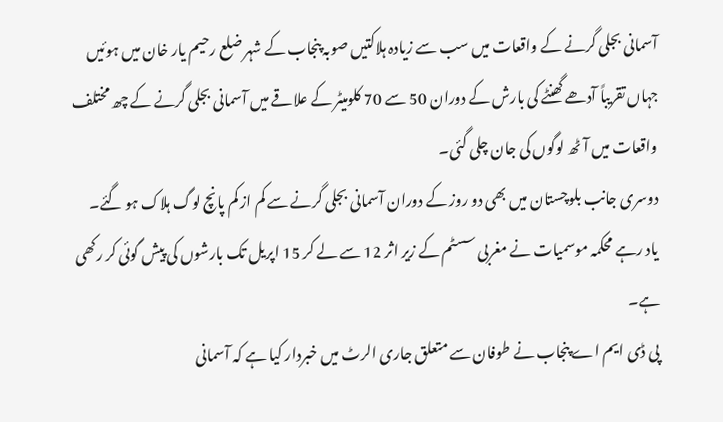آسمانی بجلی گرنے کے واقعات میں سب سے زیادہ ہلاکتیں صوبہ پنجاب کے شہر ضلع رحیم یار خان میں ہوئیں جہاں تقریباً آدھے گھنٹے کی بارش کے دوران 50 سے 70 کلومیٹر کے علاقے میں آسمانی بجلی گرنے کے چھ مختلف واقعات میں آٹھ لوگوں کی جان چلی گئی۔
دوسری جانب بلوچستان میں بھی دو روز کے دوران آسمانی بجلی گرنے سے کم از کم پانچ لوگ ہلاک ہو گئے۔
یاد رہے محکمہ موسمیات نے مغربی سسٹم کے زیر اثر 12 سے لے کر 15 اپریل تک بارشوں کی پیش گوئی کر رکھی ہے۔
پی ڈی ایم اے پنجاب نے طوفان سے متعلق جاری الرٹ میں خبردار کیا ہے کہ آسمانی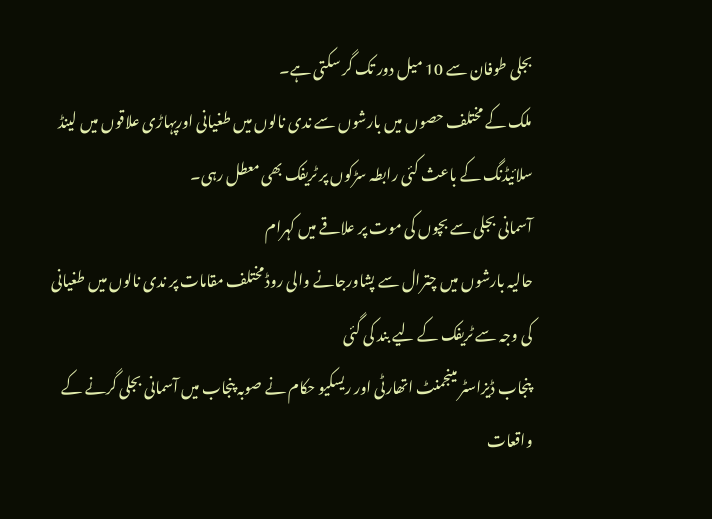بجلی طوفان سے 10 میل دور تک گر سکتی ہے۔
ملک کے مختلف حصوں میں بارشوں سے ندی نالوں میں طغیانی اورپہاڑی علاقوں میں لینڈ سلائیڈنگ کے باعث کئی رابطہ سڑکوں پر ٹریفک بھی معطل رہی۔
آسمانی بجلی سے بچوں کی موت پر علاقے میں کہرام
حالیہ بارشوں میں چترال سے پشاورجانے والی روڈ مختلف مقامات پر ندی نالوں میں طغیانی کی وجہ سے ٹریفک کے لیے بند کی گئی
پنجاب ڈیزاسٹر مینجمنٹ اتھارٹی اور ریسکیو حکام نے صوبہ پنجاب میں آسمانی بجلی گرنے کے واقعات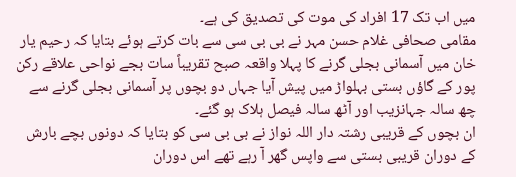میں اب تک 17 افراد کی موت کی تصدیق کی ہے۔
مقامی صحافی غلام حسن مہر نے بی بی سی سے بات کرتے ہوئے بتایا کہ رحیم یار خان میں آسمانی بجلی گرنے کا پہلا واقعہ صبح تقریباً سات بجے نواحی علاقے رکن پور کے گاؤں بستی بہلواڑ میں پیش آیا جہاں دو بچوں پر آسمانی بجلی گرنے سے چھ سالہ جہانزیب اور آٹھ سالہ فیصل ہلاک ہو گئے۔
ان بچوں کے قریبی رشتہ دار اللہ نواز نے بی بی سی کو بتایا کہ دونوں بچے بارش کے دوران قریبی بستی سے واپس گھر آ رہے تھے اس دوران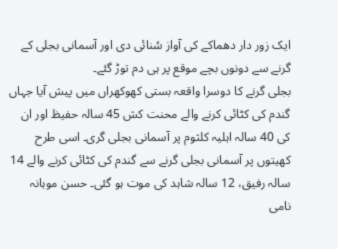ایک زور دار دھماکے کی آواز سُنائی دی اور آسمانی بجلی کے گرنے سے دونوں بچے موقع پر ہی دم توڑ گئے۔
بجلی گرنے کا دوسرا واقعہ بستی کھوکھراں میں پیش آیا جہاں گندم کی کٹائی کرنے والے محنت کش 45 سالہ حفیظ اور ان کی 40 سالہ اہلیہ کلثوم پر آسمانی بجلی گری۔ اسی طرح کھیتوں پر آسمانی بجلی گرنے سے گندم کی کٹائی کرنے والے 14 سالہ رفیق، 12 سالہ شاہد کی موت ہو گئی۔ حسن موہانہ نامی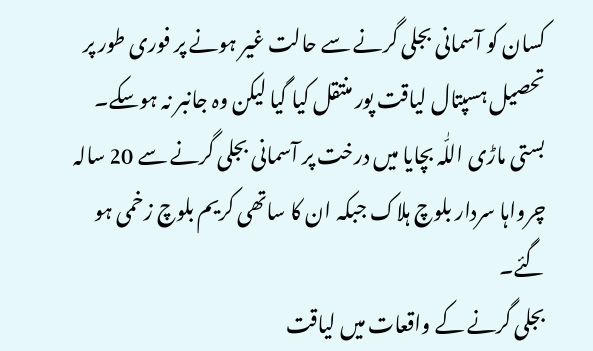کسان کو آسمانی بجلی گرنے سے حالت غیر ہونے پر فوری طور پر تحصیل ہسپتال لیاقت پور منتقل کیا گیا لیکن وہ جانبر نہ ہوسکے۔
بستی ماڑی اللّٰہ بچایا میں درخت پر آسمانی بجلی گرنے سے 20 سالہ چرواہا سردار بلوچ ہلاک جبکہ ان کا ساتھی کریم بلوچ زخمی ہو گئے۔
بجلی گرنے کے واقعات میں لیاقت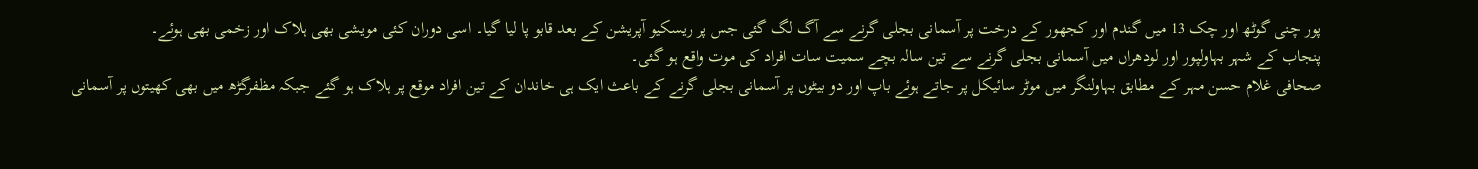پور چنی گوٹھ اور چک 13 میں گندم اور کجھور کے درخت پر آسمانی بجلی گرنے سے آگ لگ گئی جس پر ریسکیو آپریشن کے بعد قابو پا لیا گیا۔ اسی دوران کئی مویشی بھی ہلاک اور زخمی بھی ہوئے۔
پنجاب کے شہر بہاولپور اور لودھراں میں آسمانی بجلی گرنے سے تین سالہ بچے سمیت سات افراد کی موت واقع ہو گئی۔
صحافی غلام حسن مہر کے مطابق بہاولنگر میں موٹر سائیکل پر جاتے ہوئے باپ اور دو بیٹوں پر آسمانی بجلی گرنے کے باعث ایک ہی خاندان کے تین افراد موقع پر ہلاک ہو گئے جبکہ مظفرگڑھ میں بھی کھیتوں پر آسمانی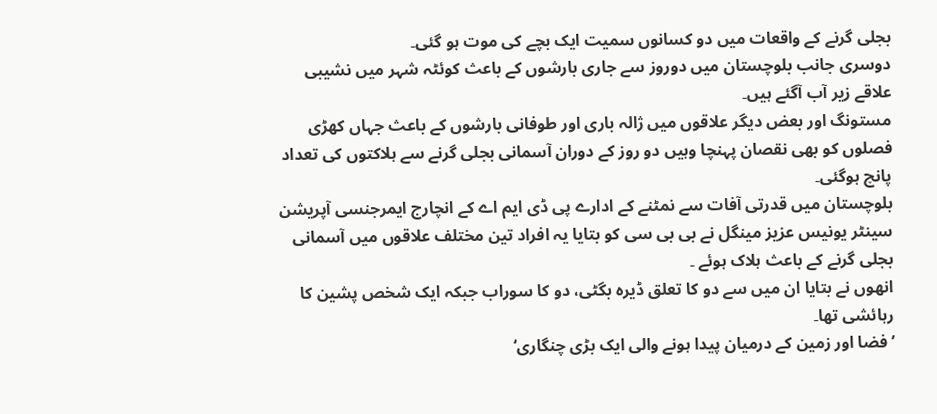بجلی گرنے کے واقعات میں دو کسانوں سمیت ایک بچے کی موت ہو گئی۔
دوسری جانب بلوچستان میں دوروز سے جاری بارشوں کے باعث کوئٹہ شہر میں نشیبی علاقے زیر آب آگئے ہیں۔
مستونگ اور بعض دیگر علاقوں میں ژالہ باری اور طوفانی بارشوں کے باعث جہاں کھڑی فصلوں کو بھی نقصان پہنچا وہیں دو روز کے دوران آسمانی بجلی گرنے سے ہلاکتوں کی تعداد پانچ ہوگئی۔
بلوچستان میں قدرتی آفات سے نمٹنے کے ادارے پی ڈی ایم اے کے انچارج ایمرجنسی آپریشن سینٹر یونیس عزیز مینگل نے بی بی سی کو بتایا یہ افراد تین مختلف علاقوں میں آسمانی بجلی گرنے کے باعث ہلاک ہوئے ۔
انھوں نے بتایا ان میں سے دو کا تعلق ڈیرہ بگٹی، دو کا سوراب جبکہ ایک شخص پشین کا رہائشی تھا۔
’فضا اور زمین کے درمیان پیدا ہونے والی ایک بڑی چنگاری‘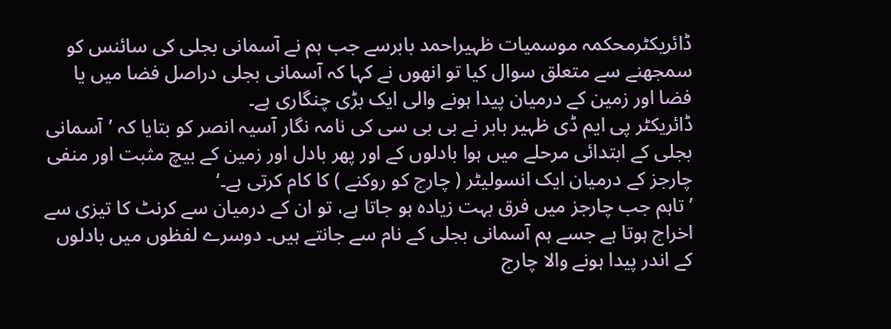ڈائریکٹرمحکمہ موسمیات ظہیراحمد بابرسے جب ہم نے آسمانی بجلی کی سائنس کو سمجھنے سے متعلق سوال کیا تو انھوں نے کہا کہ آسمانی بجلی دراصل فضا میں یا فضا اور زمین کے درمیان پیدا ہونے والی ایک بڑی چنگاری ہے۔
ڈائریکٹر پی ایم ڈی ظہیر بابر نے بی بی سی کی نامہ نگار آسیہ انصر کو بتایا کہ ’آسمانی بجلی کے ابتدائی مرحلے میں ہوا بادلوں کے اور پھر بادل اور زمین کے بیچ مثبت اور منفی چارجز کے درمیان ایک انسولیٹر ( چارج کو روکنے ) کا کام کرتی ہے۔‘
’تاہم جب چارجز میں فرق بہت زیادہ ہو جاتا ہے، تو ان کے درمیان سے کرنٹ کا تیزی سے اخراج ہوتا ہے جسے ہم آسمانی بجلی کے نام سے جانتے ہیں۔ دوسرے لفظوں میں بادلوں کے اندر پیدا ہونے والا چارج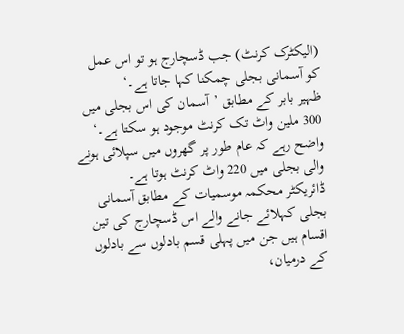(الیکٹرک کرنٹ) جب ڈسچارج ہو تو اس عمل کو آسمانی بجلی چمکنا کہا جاتا ہے۔‘
ظہیر بابر کے مطابق ’آسمان کی اس بجلی میں 300 ملین واٹ تک کرنٹ موجود ہو سکتا ہے۔‘
واضح رہے کہ عام طور پر گھروں میں سپلائی ہونے والی بجلی میں 220 واٹ کرنٹ ہوتا ہے۔
ڈائریکٹر محکمہ موسمیات کے مطابق آسمانی بجلی کہلائے جانے والے اس ڈسچارج کی تین اقسام ہیں جن میں پہلی قسم بادلوں سے بادلوں کے درمیان،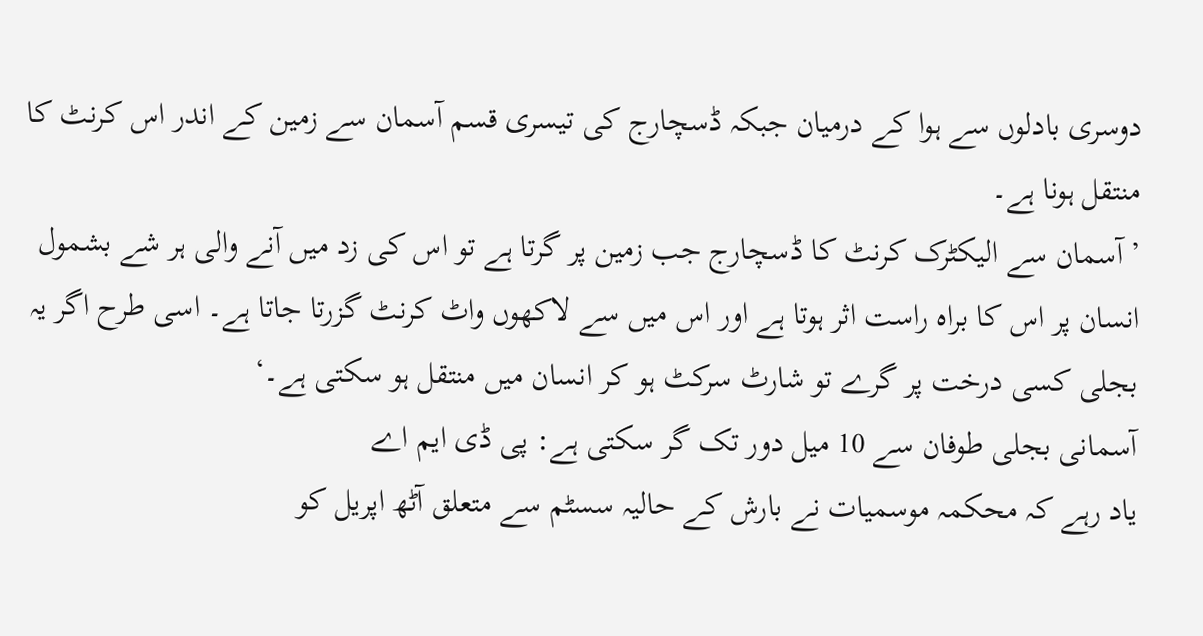دوسری بادلوں سے ہوا کے درمیان جبکہ ڈسچارج کی تیسری قسم آسمان سے زمین کے اندر اس کرنٹ کا منتقل ہونا ہے۔
’آسمان سے الیکٹرک کرنٹ کا ڈسچارج جب زمین پر گرتا ہے تو اس کی زد میں آنے والی ہر شے بشمول انسان پر اس کا براہ راست اثر ہوتا ہے اور اس میں سے لاکھوں واٹ کرنٹ گزرتا جاتا ہے۔ اسی طرح اگر یہ بجلی کسی درخت پر گرے تو شارٹ سرکٹ ہو کر انسان میں منتقل ہو سکتی ہے۔‘
آسمانی بجلی طوفان سے 10 میل دور تک گر سکتی ہے: پی ڈی ایم اے
یاد رہے کہ محکمہ موسمیات نے بارش کے حالیہ سسٹم سے متعلق آٹھ اپریل کو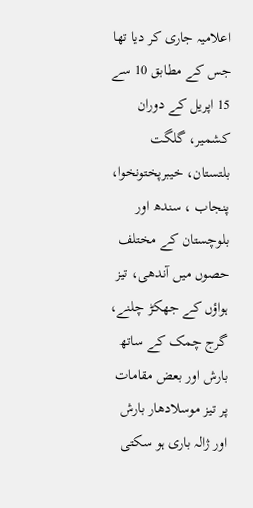اعلامیہ جاری کر دیا تھا جس کے مطابق 10 سے 15 اپریل کے دوران کشمیر، گلگت بلتستان، خیبرپختونخوا، پنجاب ، سندھ اور بلوچستان کے مختلف حصوں میں آندھی، تیز ہواؤں کے جھکڑ چلنے، گرج چمک کے ساتھ بارش اور بعض مقامات پر تیز موسلادھار بارش اور ژالہ باری ہو سکتی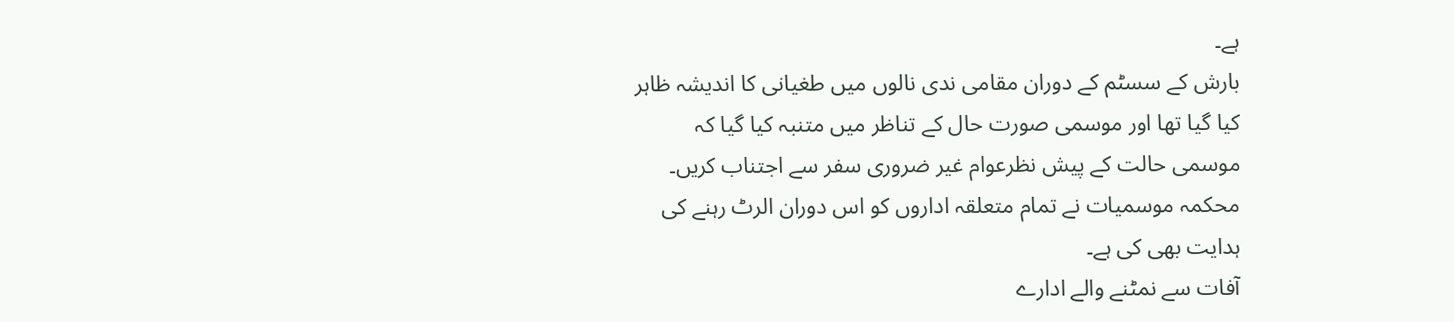ہے۔
بارش کے سسٹم کے دوران مقامی ندی نالوں میں طغیانی کا اندیشہ ظاہر کیا گیا تھا اور موسمی صورت حال کے تناظر میں متنبہ کیا گیا کہ موسمی حالت کے پیش نظرعوام غیر ضروری سفر سے اجتناب کریں۔ محکمہ موسمیات نے تمام متعلقہ اداروں کو اس دوران الرٹ رہنے کی ہدایت بھی کی ہے۔
آفات سے نمٹنے والے ادارے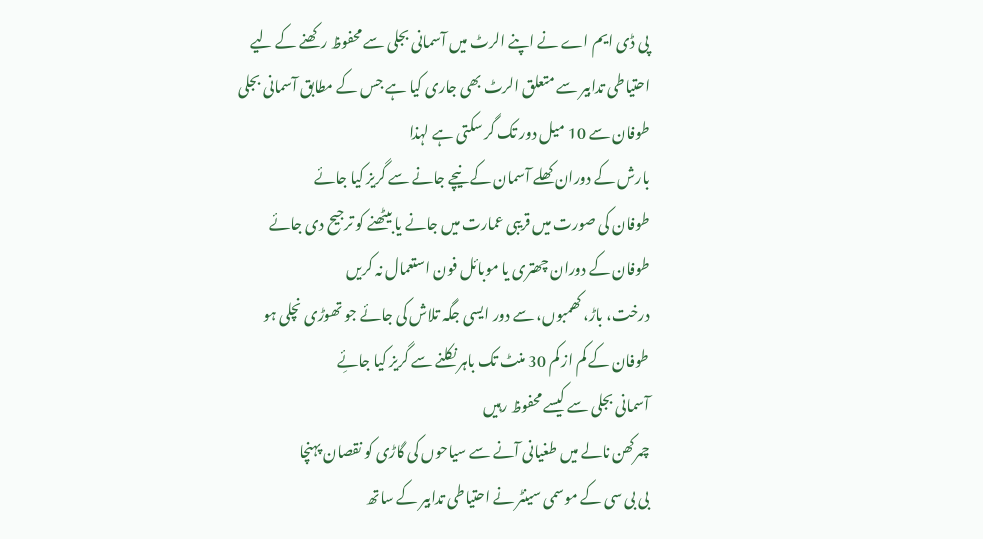پی ڈی ایم اے نے اپنے الرٹ میں آسمانی بجلی سے محفوظ رکھنے کے لیے احتیاطی تدابیر سے متعلق الرٹ بھی جاری کیا ہے جس کے مطابق آسمانی بجلی طوفان سے 10 میل دور تک گر سکتی ہے لہذا
بارش کے دوران کھلے آسمان کے نیچے جانے سے گریز کیا جائے
طوفان کی صورت میں قریبی عمارت میں جانے یا بیٹھنے کو ترجیح دی جائے
طوفان کے دوران چھتری یا موبائل فون استعمال نہ کریں
درخت، باڑ، کھمبوں، سے دور ایسی جگہ تلاش کی جائے جو تھوڑی نچلی ہو
طوفان کے کم از کم 30 منٹ تک باہر نکلنے سے گریز کیا جائِے
آسمانی بجلی سے کیسے محفوظ رہیں
چمرکھن نالے میں طغیانی آنے سے سیاحوں کی گاڑی کو نقصان پہنچا
بی بی سی کے موسمی سینٹر نے احتیاطی تدابیر کے ساتھ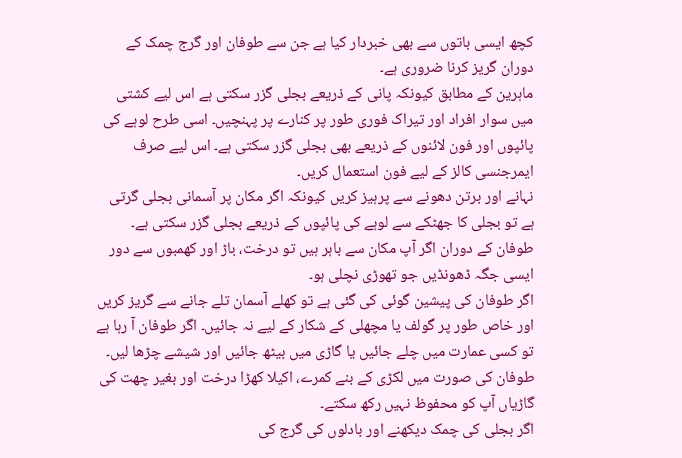کچھ ایسی باتوں سے بھی خبردار کیا ہے جن سے طوفان اور گرج چمک کے دوران گریز کرنا ضروری ہے۔
ماہرین کے مطابق کیونکہ پانی کے ذریعے بجلی گزر سکتی ہے اس لیے کشتی میں سوار افراد اور تیراک فوری طور پر کنارے پر پہنچیں۔ اسی طرح لوہے کی پائپوں اور فون لائنوں کے ذریعے بھی بجلی گزر سکتی ہے۔ اس لیے صرف ایمرجنسی کالز کے لیے فون استعمال کریں۔
نہانے اور برتن دھونے سے پرہیز کریں کیونکہ اگر مکان پر آسمانی بجلی گرتی ہے تو بجلی کا جھٹکے سے لوہے کی پائپوں کے ذریعے بجلی گزر سکتی ہے۔
طوفان کے دوران اگر آپ مکان سے باہر ہیں تو درخت، باڑ اور کھمبوں سے دور ایسی جگہ ڈھونڈیں جو تھوڑی نچلی ہو۔
اگر طوفان کی پیشین گوئی کی گئی ہے تو کھلے آسمان تلے جانے سے گریز کریں اور خاص طور پر گولف یا مچھلی کے شکار کے لیے نہ جائیں۔ اگر طوفان آ رہا ہے تو کسی عمارت میں چلے جائیں یا گاڑی میں بیٹھ جائیں اور شیشے چڑھا لیں۔
طوفان کی صورت میں لکڑی کے بنے کمرے، اکیلا کھڑا درخت اور بغیر چھت کی گاڑیاں آپ کو محفوظ نہیں رکھ سکتے۔
اگر بجلی کی چمک دیکھنے اور بادلوں کی گرج کی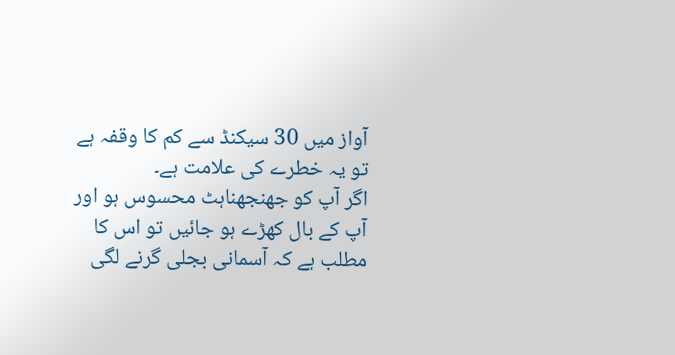آواز میں 30 سیکنڈ سے کم کا وقفہ ہے تو یہ خطرے کی علامت ہے۔
اگر آپ کو جھنجھناہٹ محسوس ہو اور آپ کے بال کھڑے ہو جائیں تو اس کا مطلب ہے کہ آسمانی بجلی گرنے لگی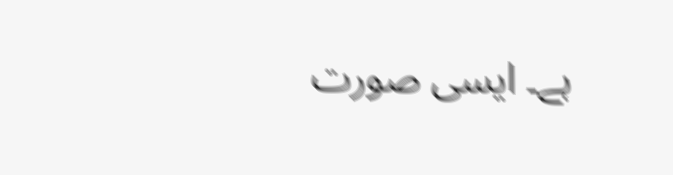ہے۔ ایسی صورت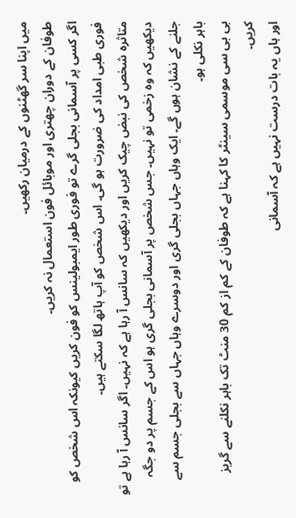میں اپنا سر گھٹنوں کے درمیان رکھیں۔
طوفان کے دوران چھتری اور موبائل فون استعمال نہ کریں۔
اگر کسی پر آسمانی بجلی گرے تو فوری طور ایمبولینس کو فون کریں کیونکہ اس شخص کو فوری طبی امداد کی ضرورت ہو گی۔ اس شخص کو آپ ہاتھ لگا سکتے ہیں۔
متاثرہ شخص کی نبض چیک کریں اور دیکھیں کہ سانس آ رہا ہے کہ نہیں۔ اگر سانس آ رہا ہے تو دیکھیں کہ وہ زخمی تو نہیں۔ جس شخص پر آسمانی بجلی گری ہو اس کے جسم پر دو جگہ جلنے کے نشان ہوں گے۔ ایک وہاں جہاں بجلی گری اور دوسرے وہاں جہاں سے بجلی جسم سے باہر نکلی ہو۔
بی بی سی موسمی سینٹر کا کہنا ہے کہ طوفان کے کم از کم 30 منٹ تک باہر نکلنے سے گریز کریں۔
اور ہاں یہ بات درست نہیں ہے کہ آسمانی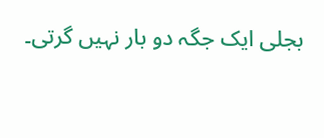بجلی ایک جگہ دو بار نہیں گرتی۔